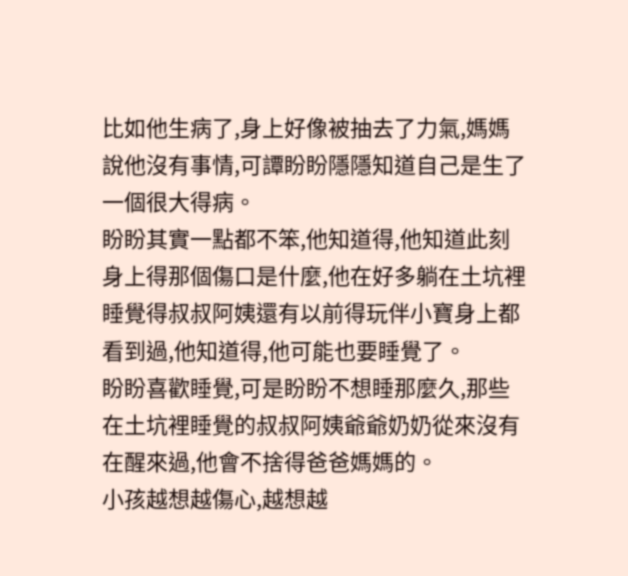比如他生病了,身上好像被抽去了力氣,媽媽說他沒有事情,可譚盼盼隱隱知道自己是生了一個很大得病。
盼盼其實一點都不笨,他知道得,他知道此刻身上得那個傷口是什麼,他在好多躺在土坑裡睡覺得叔叔阿姨還有以前得玩伴小寶身上都看到過,他知道得,他可能也要睡覺了。
盼盼喜歡睡覺,可是盼盼不想睡那麼久,那些在土坑裡睡覺的叔叔阿姨爺爺奶奶從來沒有在醒來過,他會不捨得爸爸媽媽的。
小孩越想越傷心,越想越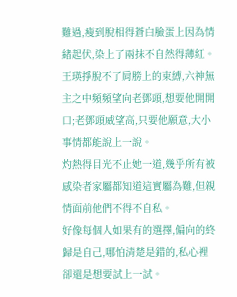難過,瘦到脫相得蒼白臉蛋上因為情緒起伏,染上了兩抹不自然得薄紅。
王瑛掙脫不了肩膀上的束縛,六神無主之中頻頻望向老鄧頭,想要他開開口;老鄧頭威望高,只要他願意,大小事情都能說上一說。
灼熱得目光不止她一道,幾乎所有被感染者家屬都知道這實屬為難,但親情面前他們不得不自私。
好像每個人如果有的選擇,偏向的終歸是自己,哪怕清楚是錯的,私心裡卻還是想要試上一試。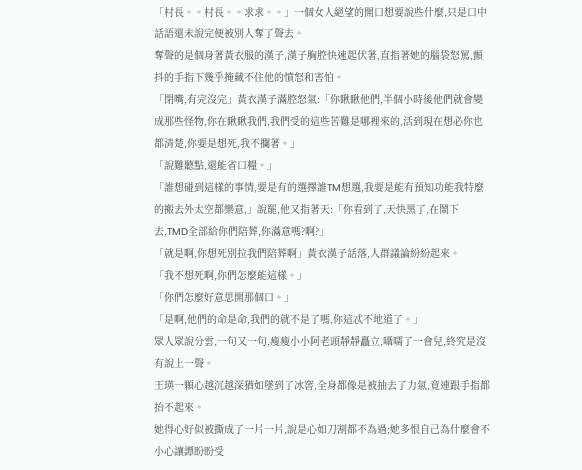「村長。。村長。。求求。。」一個女人絕望的開口想要說些什麼,只是口中話語還未說完便被別人奪了聲去。
奪聲的是個身著黃衣服的漢子,漢子胸腔快速起伏著,直指著她的腦袋怒罵,顫抖的手指下幾乎掩藏不住他的憤怒和害怕。
「閉嘴,有完沒完」黃衣漢子滿腔怒氣:「你瞅瞅他們,半個小時後他們就會變成那些怪物,你在瞅瞅我們,我們受的這些苦難是哪裡來的,活到現在想必你也都清楚,你要是想死,我不攔著。」
「說難聽點,還能省口糧。」
「誰想碰到這樣的事情,要是有的選擇誰TM想選,我要是能有預知功能我特麼的搬去外太空都樂意,」說罷,他又指著天:「你看到了,天快黑了,在鬧下去,TMD全部給你們陪葬,你滿意嗎?啊?」
「就是啊,你想死別拉我們陪葬啊」黃衣漢子話落,人群議論紛紛起來。
「我不想死啊,你們怎麼能這樣。」
「你們怎麼好意思開那個口。」
「是啊,他們的命是命,我們的就不是了嗎,你這忒不地道了。」
眾人眾說分雲,一句又一句,瘦瘦小小阿老頭靜靜矗立,囁嚅了一會兒,終究是沒有說上一聲。
王瑛一顆心越沉越深猶如墜到了冰窖,全身都像是被抽去了力氣,竟連跟手指都抬不起來。
她得心好似被撕成了一片一片,說是心如刀割都不為過;她多恨自己為什麼會不小心讓譚盼盼受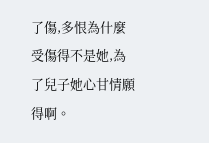了傷,多恨為什麼受傷得不是她,為了兒子她心甘情願得啊。